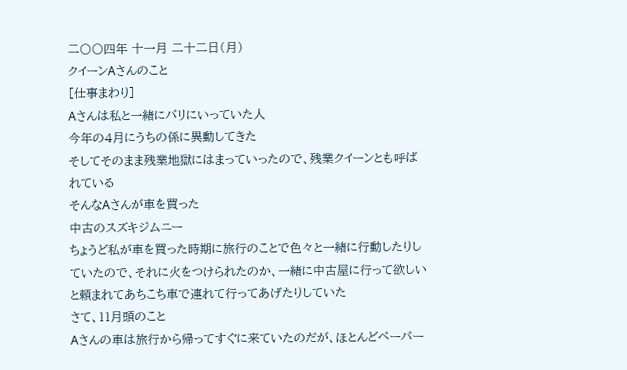二〇〇四年 十一月 二十二日(月)
クイーンAさんのこと
[仕事まわり]
Aさんは私と一緒にバリにいっていた人
今年の4月にうちの係に異動してきた
そしてそのまま残業地獄にはまっていったので、残業クイーンとも呼ばれている
そんなAさんが車を買った
中古のスズキジムニー
ちょうど私が車を買った時期に旅行のことで色々と一緒に行動したりしていたので、それに火をつけられたのか、一緒に中古屋に行って欲しいと頼まれてあちこち車で連れて行ってあげたりしていた
さて、11月頭のこと
Aさんの車は旅行から帰ってすぐに来ていたのだが、ほとんどペーパー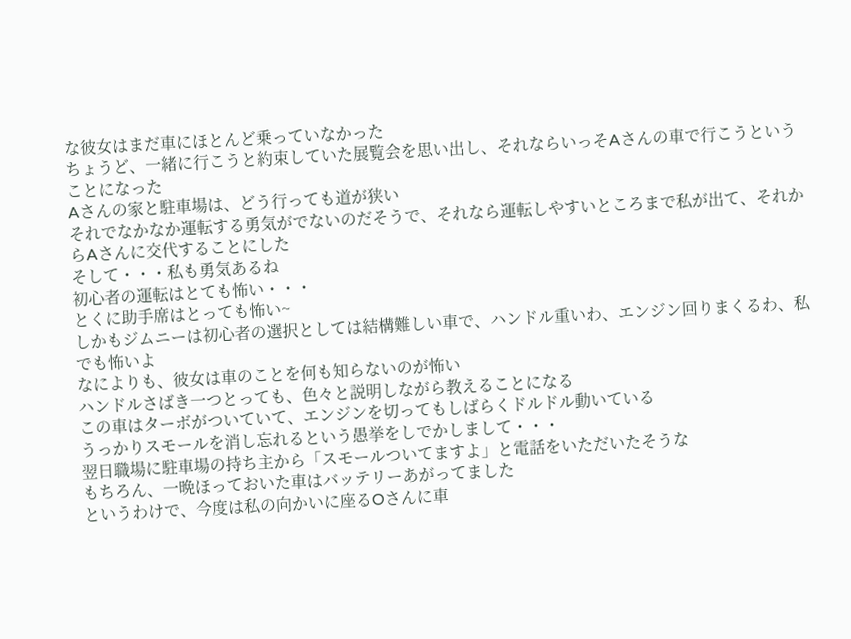な彼女はまだ車にほとんど乗っていなかった
ちょうど、一緒に行こうと約束していた展覧会を思い出し、それならいっそAさんの車で行こうということになった
Aさんの家と駐車場は、どう行っても道が狭い
それでなかなか運転する勇気がでないのだそうで、それなら運転しやすいところまで私が出て、それからAさんに交代することにした
そして・・・私も勇気あるね
初心者の運転はとても怖い・・・
とくに助手席はとっても怖い~
しかもジムニーは初心者の選択としては結構難しい車で、ハンドル重いわ、エンジン回りまくるわ、私でも怖いよ
なによりも、彼女は車のことを何も知らないのが怖い
ハンドルさばき一つとっても、色々と説明しながら教えることになる
この車はターボがついていて、エンジンを切ってもしばらくドルドル動いている
うっかりスモールを消し忘れるという愚挙をしでかしまして・・・
翌日職場に駐車場の持ち主から「スモールついてますよ」と電話をいただいたそうな
もちろん、一晩ほっておいた車はバッテリーあがってました
というわけで、今度は私の向かいに座るOさんに車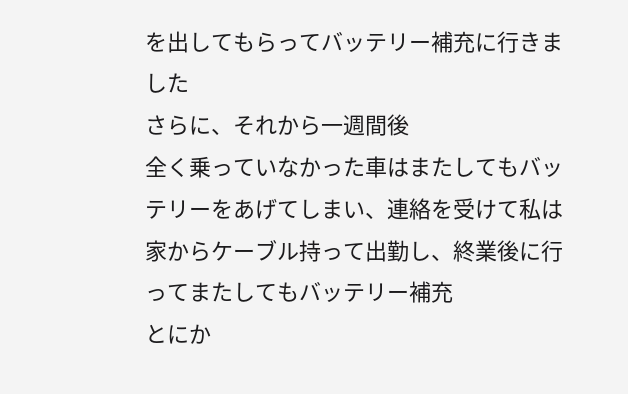を出してもらってバッテリー補充に行きました
さらに、それから一週間後
全く乗っていなかった車はまたしてもバッテリーをあげてしまい、連絡を受けて私は家からケーブル持って出勤し、終業後に行ってまたしてもバッテリー補充
とにか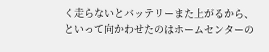く走らないとバッテリーまた上がるから、といって向かわせたのはホームセンターの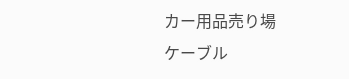カー用品売り場
ケーブル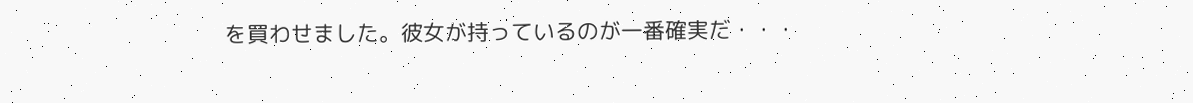を買わせました。彼女が持っているのが一番確実だ・・・